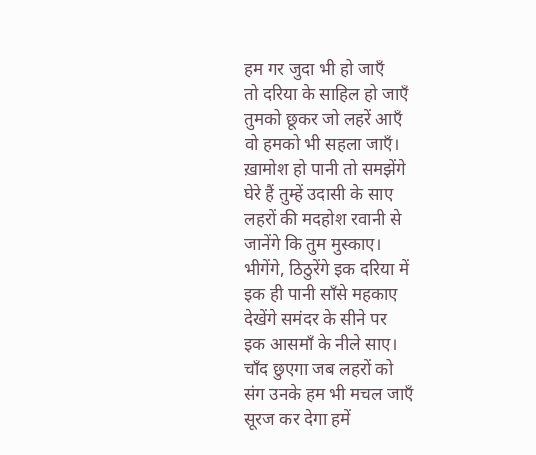हम गर जुदा भी हो जाएँ
तो दरिया के साहिल हो जाएँ
तुमको छूकर जो लहरें आएँ
वो हमको भी सहला जाएँ।
ख़ामोश हो पानी तो समझेंगे
घेरे हैं तुम्हें उदासी के साए
लहरों की मदहोश रवानी से
जानेंगे कि तुम मुस्काए।
भीगेंगे, ठिठुरेंगे इक दरिया में
इक ही पानी साँसे महकाए
देखेंगे समंदर के सीने पर
इक आसमाँ के नीले साए।
चाँद छुएगा जब लहरों को
संग उनके हम भी मचल जाएँ
सूरज कर देगा हमें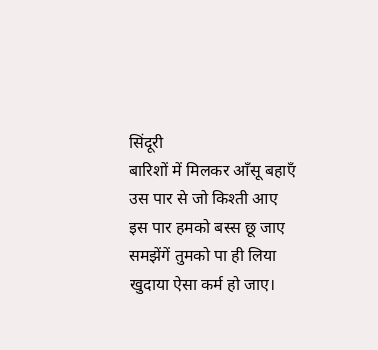सिंदूरी
बारिशों में मिलकर आँसू बहाएँ
उस पार से जो किश्ती आए
इस पार हमको बस्स छू जाए
समझेंगें तुमको पा ही लिया
खुदाया ऐसा कर्म हो जाए।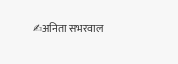✍अनिता सभरवाल